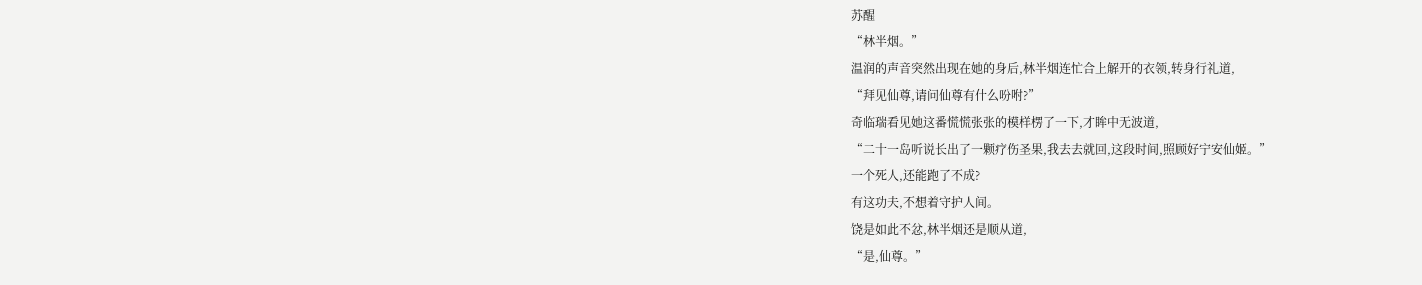苏醒
“林半烟。”
温润的声音突然出现在她的身后,林半烟连忙合上解开的衣领,转身行礼道,
“拜见仙尊,请问仙尊有什么吩咐?”
奇临瑞看见她这番慌慌张张的模样楞了一下,才眸中无波道,
“二十一岛听说长出了一颗疗伤圣果,我去去就回,这段时间,照顾好宁安仙姬。”
一个死人,还能跑了不成?
有这功夫,不想着守护人间。
饶是如此不忿,林半烟还是顺从道,
“是,仙尊。”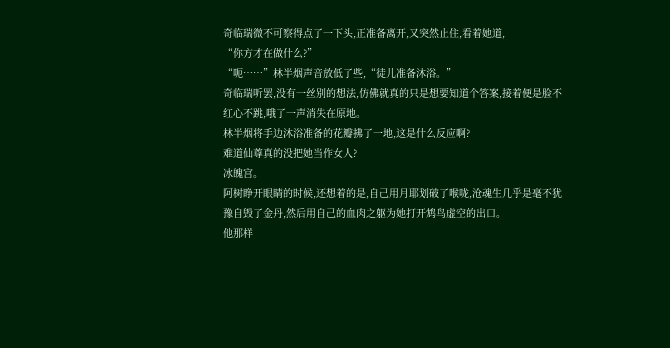奇临瑞微不可察得点了一下头,正准备离开,又突然止住,看着她道,
“你方才在做什么?”
“呃……”林半烟声音放低了些,“徒儿准备沐浴。”
奇临瑞听罢,没有一丝别的想法,仿佛就真的只是想要知道个答案,接着便是脸不红心不跳,哦了一声消失在原地。
林半烟将手边沐浴准备的花瓣拂了一地,这是什么反应啊?
难道仙尊真的没把她当作女人?
冰魄宫。
阿树睁开眼睛的时候,还想着的是,自己用月耶划破了喉咙,沧魂生几乎是毫不犹豫自毁了金丹,然后用自己的血肉之躯为她打开鸩鸟虚空的出口。
他那样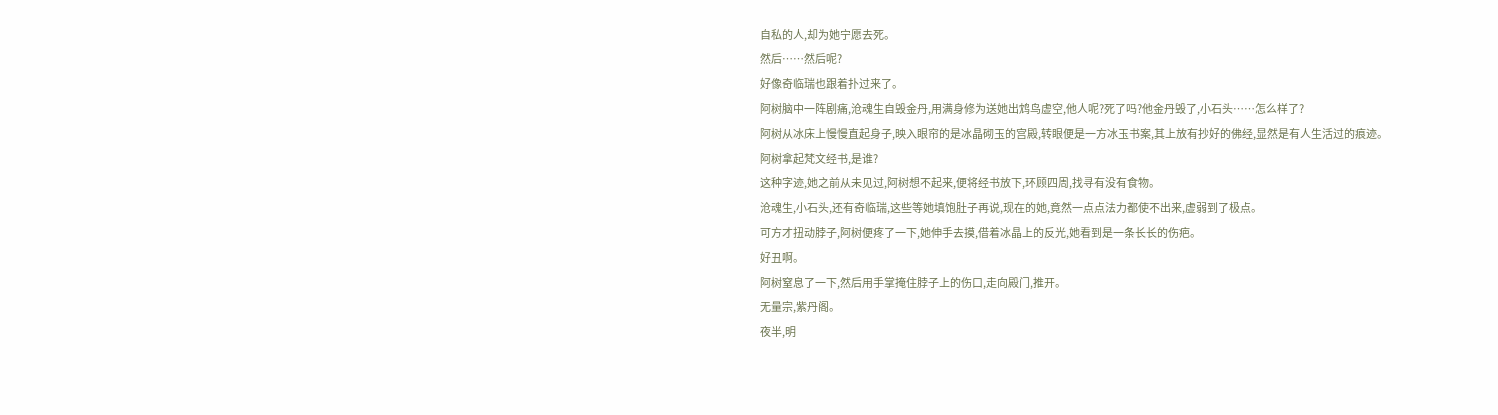自私的人,却为她宁愿去死。
然后……然后呢?
好像奇临瑞也跟着扑过来了。
阿树脑中一阵剧痛,沧魂生自毁金丹,用满身修为送她出鸩鸟虚空,他人呢?死了吗?他金丹毁了,小石头……怎么样了?
阿树从冰床上慢慢直起身子,映入眼帘的是冰晶砌玉的宫殿,转眼便是一方冰玉书案,其上放有抄好的佛经,显然是有人生活过的痕迹。
阿树拿起梵文经书,是谁?
这种字迹,她之前从未见过,阿树想不起来,便将经书放下,环顾四周,找寻有没有食物。
沧魂生,小石头,还有奇临瑞,这些等她填饱肚子再说,现在的她,竟然一点点法力都使不出来,虚弱到了极点。
可方才扭动脖子,阿树便疼了一下,她伸手去摸,借着冰晶上的反光,她看到是一条长长的伤疤。
好丑啊。
阿树窒息了一下,然后用手掌掩住脖子上的伤口,走向殿门,推开。
无量宗,紫丹阁。
夜半,明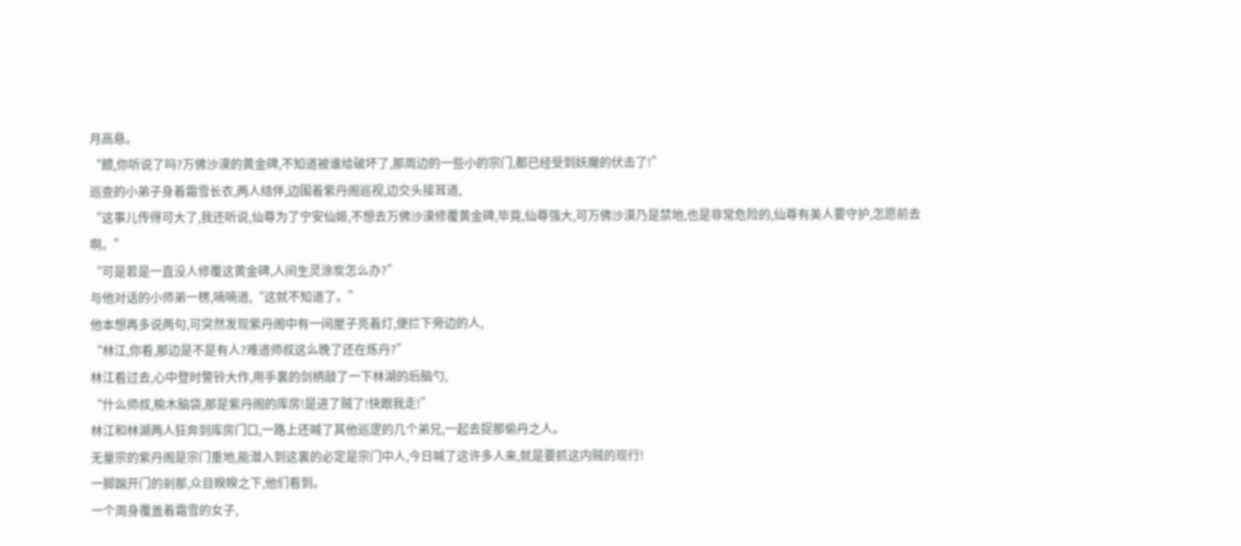月高悬。
“餵,你听说了吗?万佛沙漠的黄金碑,不知道被谁给破坏了,那周边的一些小的宗门,都已经受到妖魔的伏击了!”
巡查的小弟子身着霜雪长衣,两人结伴,边围着紫丹阁巡视,边交头接耳道,
“这事儿传得可大了,我还听说,仙尊为了宁安仙姬,不想去万佛沙漠修覆黄金碑,毕竟,仙尊强大,可万佛沙漠乃是禁地,也是非常危险的,仙尊有美人要守护,怎愿前去啊。”
“可是若是一直没人修覆这黄金碑,人间生灵涂炭怎么办?”
与他对话的小师弟一楞,喃喃道,“这就不知道了。”
他本想再多说两句,可突然发现紫丹阁中有一间屋子亮着灯,便拦下旁边的人,
“林江,你看,那边是不是有人?难道师叔这么晚了还在炼丹?”
林江看过去,心中登时警铃大作,用手裏的剑柄敲了一下林湖的后脑勺,
“什么师叔,榆木脑袋,那是紫丹阁的库房!是进了贼了!快跟我走!”
林江和林湖两人狂奔到库房门口,一路上还喊了其他巡逻的几个弟兄,一起去捉那偷丹之人。
无量宗的紫丹阁是宗门重地,能潜入到这裏的必定是宗门中人,今日喊了这许多人来,就是要抓这内贼的现行!
一脚踹开门的剎那,众目睽睽之下,他们看到。
一个周身覆盖着霜雪的女子,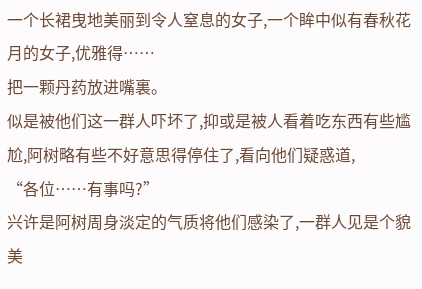一个长裙曳地美丽到令人窒息的女子,一个眸中似有春秋花月的女子,优雅得……
把一颗丹药放进嘴裏。
似是被他们这一群人吓坏了,抑或是被人看着吃东西有些尴尬,阿树略有些不好意思得停住了,看向他们疑惑道,
“各位……有事吗?”
兴许是阿树周身淡定的气质将他们感染了,一群人见是个貌美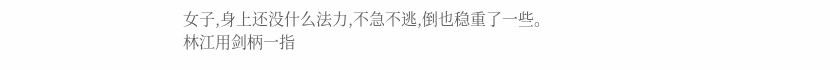女子,身上还没什么法力,不急不逃,倒也稳重了一些。
林江用剑柄一指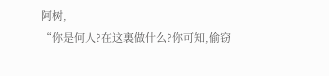阿树,
“你是何人?在这裏做什么?你可知,偷窃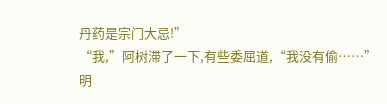丹药是宗门大忌!”
“我,”阿树滞了一下,有些委屈道,“我没有偷……”
明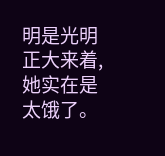明是光明正大来着,她实在是太饿了。